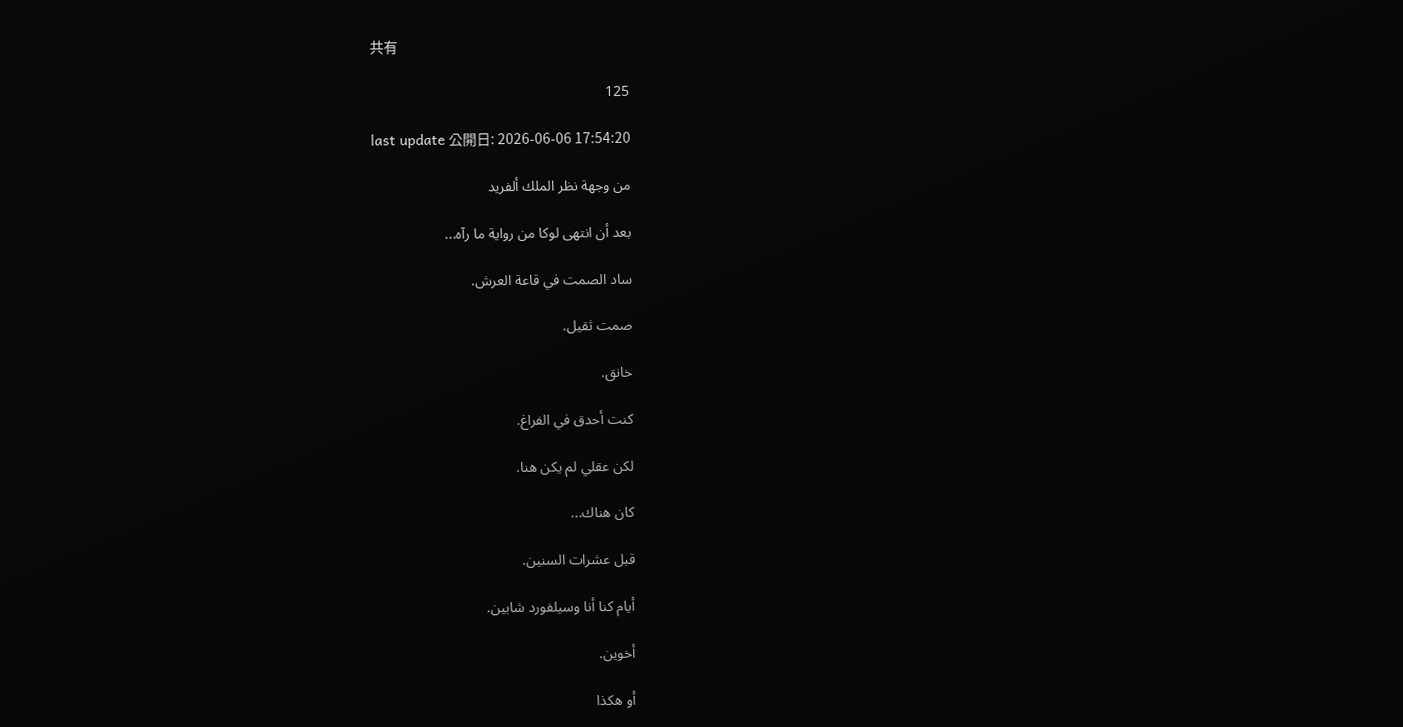共有

125

last update 公開日: 2026-06-06 17:54:20

من وجهة نظر الملك ألفريد

بعد أن انتهى لوكا من رواية ما رآه...

ساد الصمت في قاعة العرش.

صمت ثقيل.

خانق.

كنت أحدق في الفراغ.

لكن عقلي لم يكن هنا.

كان هناك...

قبل عشرات السنين.

أيام كنا أنا وسيلفورد شابين.

أخوين.

أو هكذا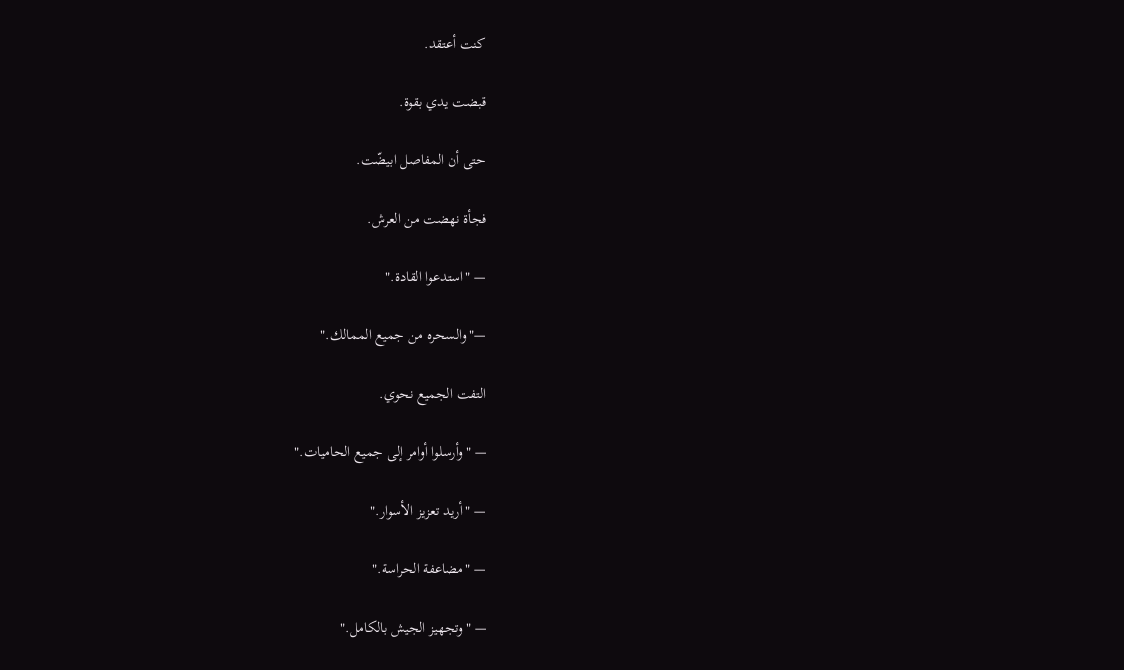كنت أعتقد.

قبضت يدي بقوة.

حتى أن المفاصل ابيضّت.

فجأة نهضت من العرش.

— "استدعوا القادة."

—"والسحره من جميع الممالك."

التفت الجميع نحوي.

— "وأرسلوا أوامر إلى جميع الحاميات."

— "أريد تعزيز الأسوار."

— "مضاعفة الحراسة."

— "وتجهيز الجيش بالكامل."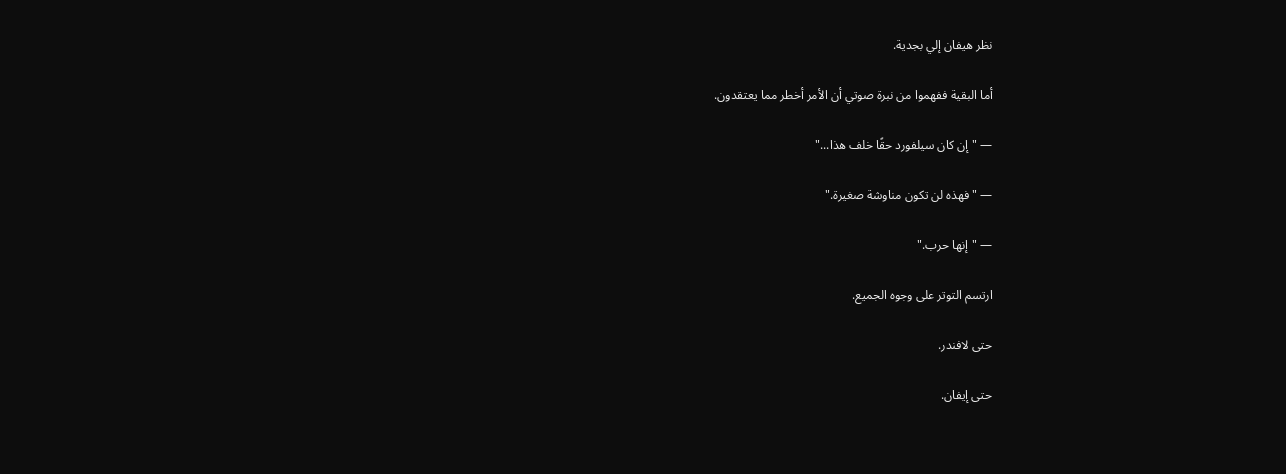نظر هيفان إلي بجدية.

أما البقية ففهموا من نبرة صوتي أن الأمر أخطر مما يعتقدون.

— "إن كان سيلفورد حقًا خلف هذا..."

— "فهذه لن تكون مناوشة صغيرة."

— "إنها حرب."

ارتسم التوتر على وجوه الجميع.

حتى لافندر.

حتى إيفان.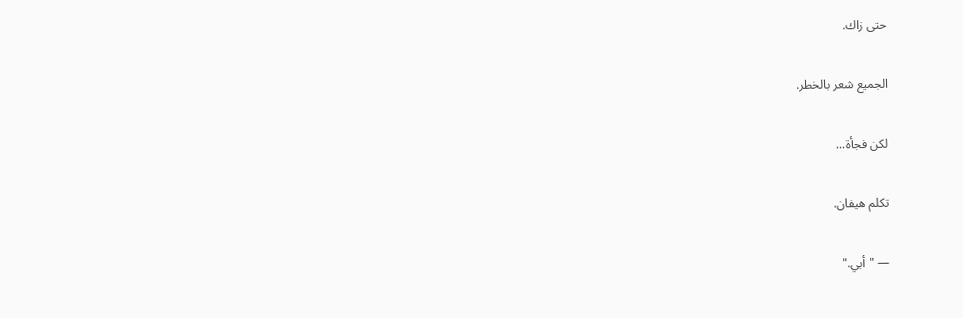حتى زاك.

الجميع شعر بالخطر.

لكن فجأة...

تكلم هيفان.

— "أبي."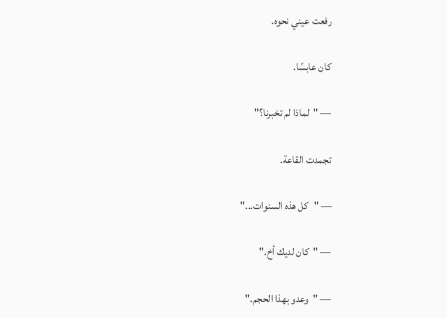رفعت عيني نحوه.

كان عابسًا.

— "لماذا لم تخبرنا؟"

تجمدت القاعة.

— "كل هذه السنوات..."

— "كان لديك أخ."

— "وعدو بهذا الحجم."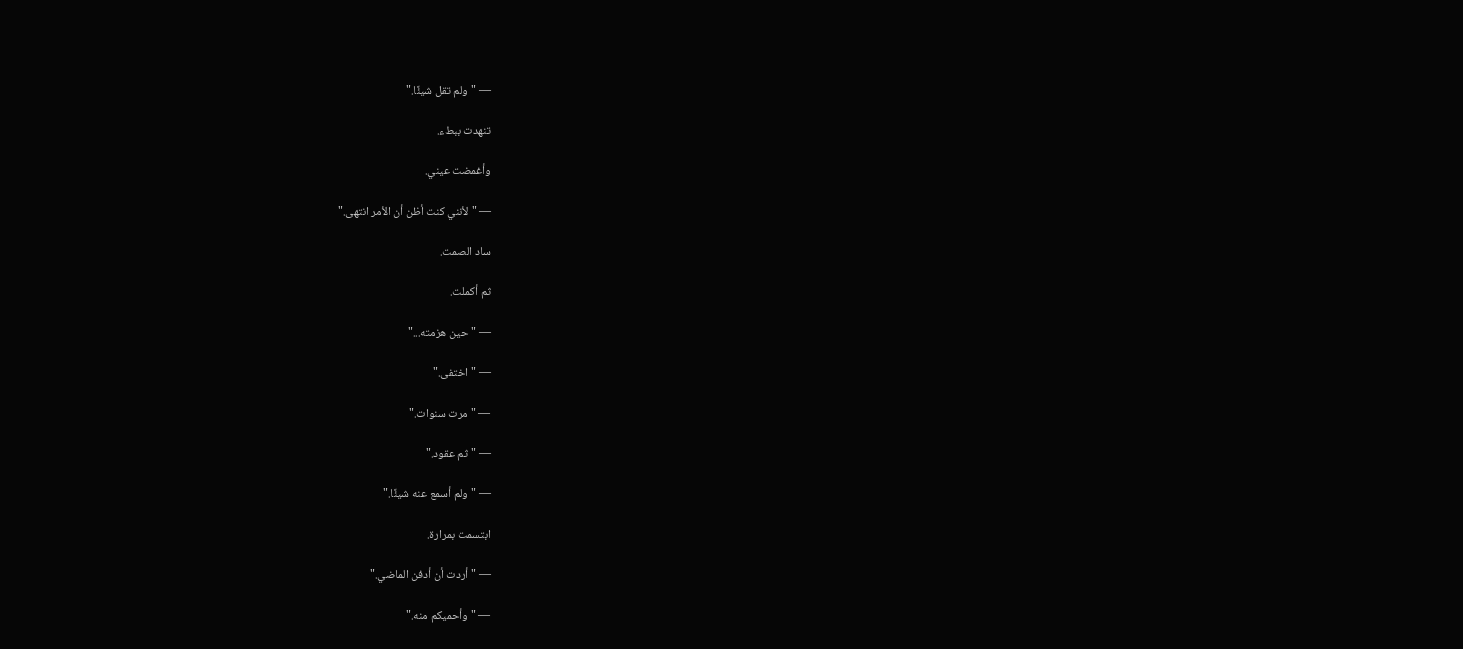— "ولم تقل شيئًا."

تنهدت ببطء.

وأغمضت عيني.

— "لأنني كنت أظن أن الأمر انتهى."

ساد الصمت.

ثم أكملت.

— "حين هزمته..."

— "اختفى."

— "مرت سنوات."

— "ثم عقود."

— "ولم أسمع عنه شيئًا."

ابتسمت بمرارة.

— "أردت أن أدفن الماضي."

— "وأحميكم منه."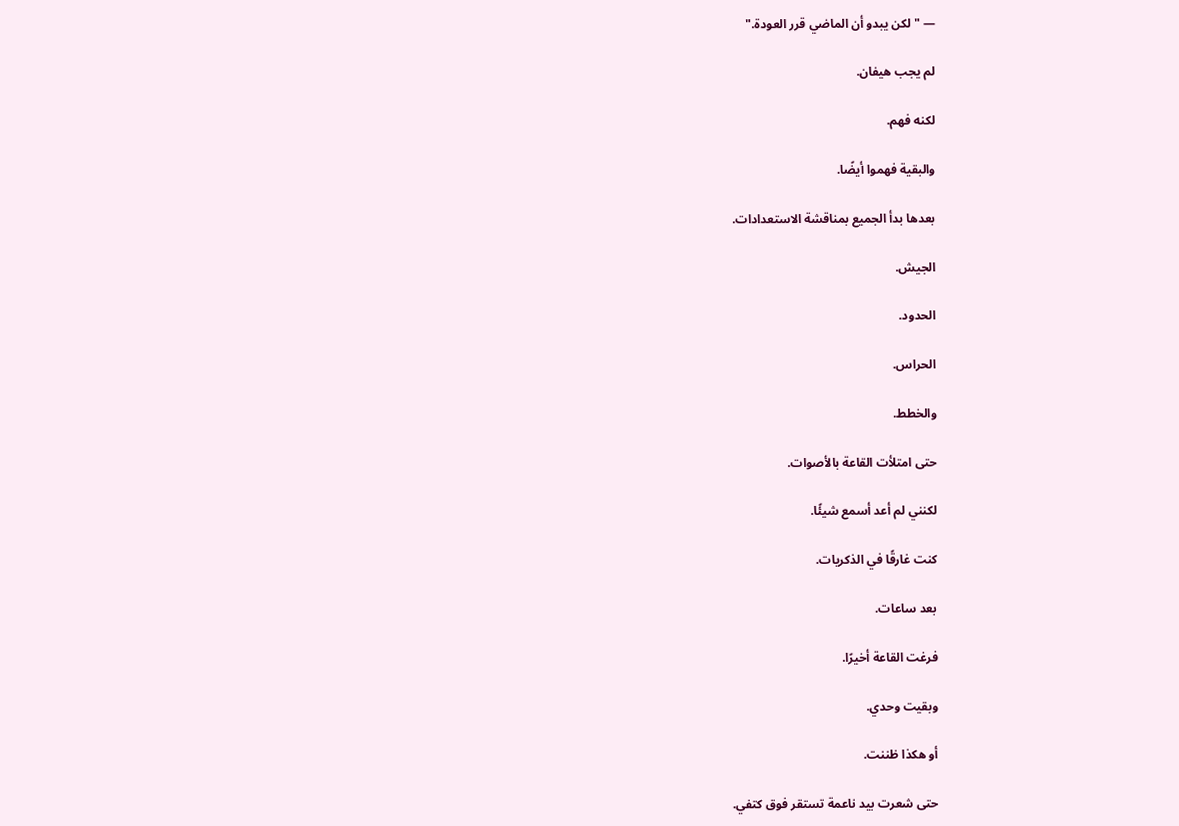— "لكن يبدو أن الماضي قرر العودة."

لم يجب هيفان.

لكنه فهم.

والبقية فهموا أيضًا.

بعدها بدأ الجميع بمناقشة الاستعدادات.

الجيش.

الحدود.

الحراس.

والخطط.

حتى امتلأت القاعة بالأصوات.

لكنني لم أعد أسمع شيئًا.

كنت غارقًا في الذكريات.

بعد ساعات.

فرغت القاعة أخيرًا.

وبقيت وحدي.

أو هكذا ظننت.

حتى شعرت بيد ناعمة تستقر فوق كتفي.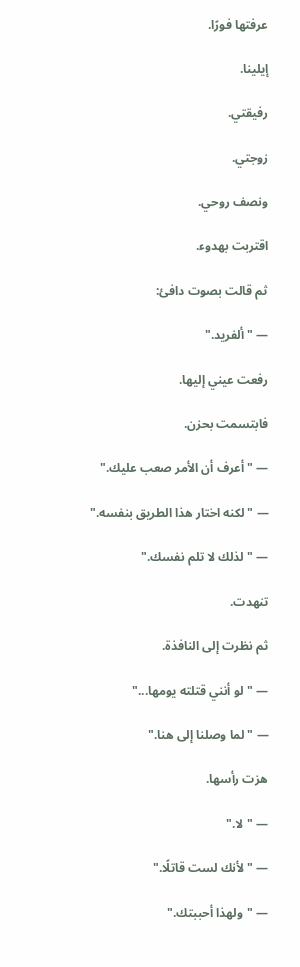عرفتها فورًا.

إيلينا.

رفيقتي.

زوجتي.

ونصف روحي.

اقتربت بهدوء.

ثم قالت بصوت دافئ:

— "ألفريد."

رفعت عيني إليها.

فابتسمت بحزن.

— "أعرف أن الأمر صعب عليك."

— "لكنه اختار هذا الطريق بنفسه."

— "لذلك لا تلم نفسك."

تنهدت.

ثم نظرت إلى النافذة.

— "لو أنني قتلته يومها..."

— "لما وصلنا إلى هنا."

هزت رأسها.

— "لا."

— "لأنك لست قاتلًا."

— "ولهذا أحببتك."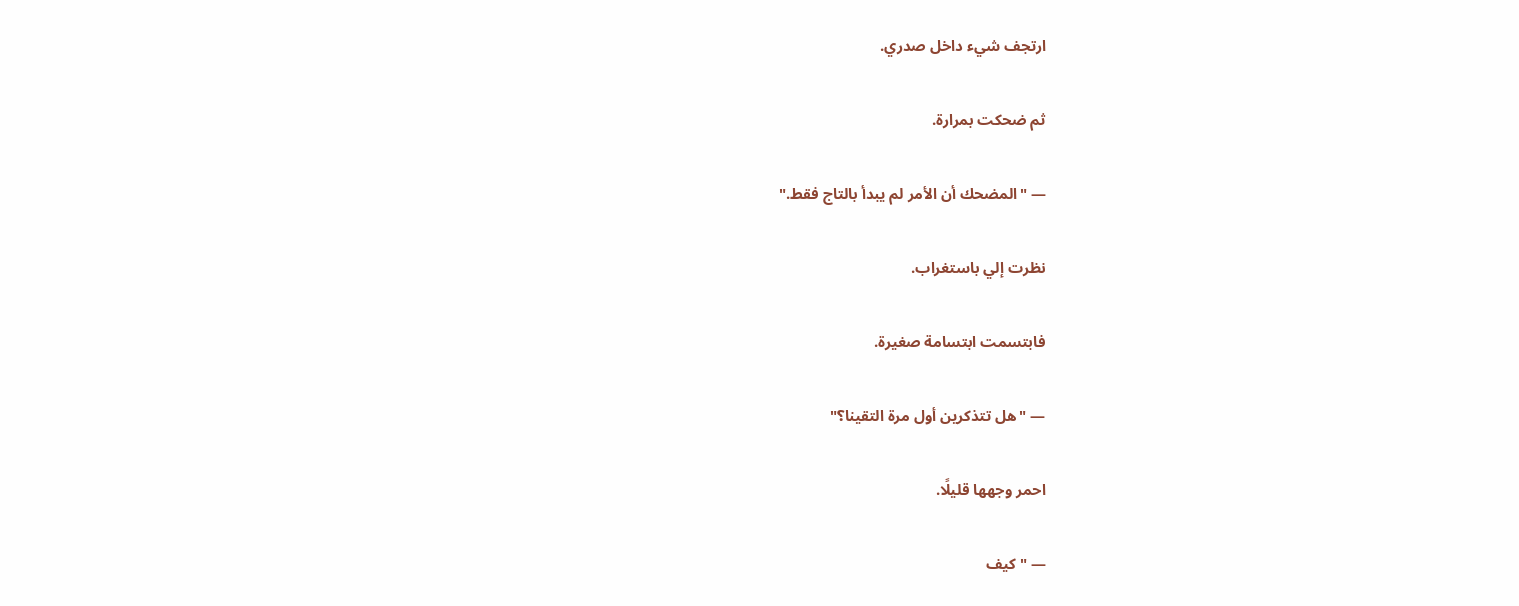ارتجف شيء داخل صدري.

ثم ضحكت بمرارة.

— "المضحك أن الأمر لم يبدأ بالتاج فقط."

نظرت إلي باستغراب.

فابتسمت ابتسامة صغيرة.

— "هل تتذكرين أول مرة التقينا؟"

احمر وجهها قليلًا.

— "كيف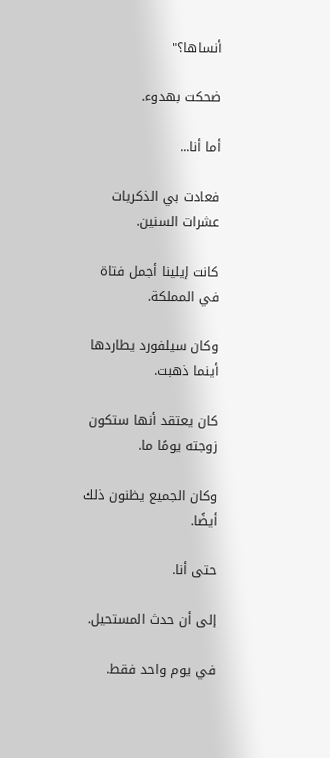أنساها؟"

ضحكت بهدوء.

أما أنا...

فعادت بي الذكريات عشرات السنين.

كانت إيلينا أجمل فتاة في المملكة.

وكان سيلفورد يطاردها أينما ذهبت.

كان يعتقد أنها ستكون زوجته يومًا ما.

وكان الجميع يظنون ذلك أيضًا.

حتى أنا.

إلى أن حدث المستحيل.

في يوم واحد فقط.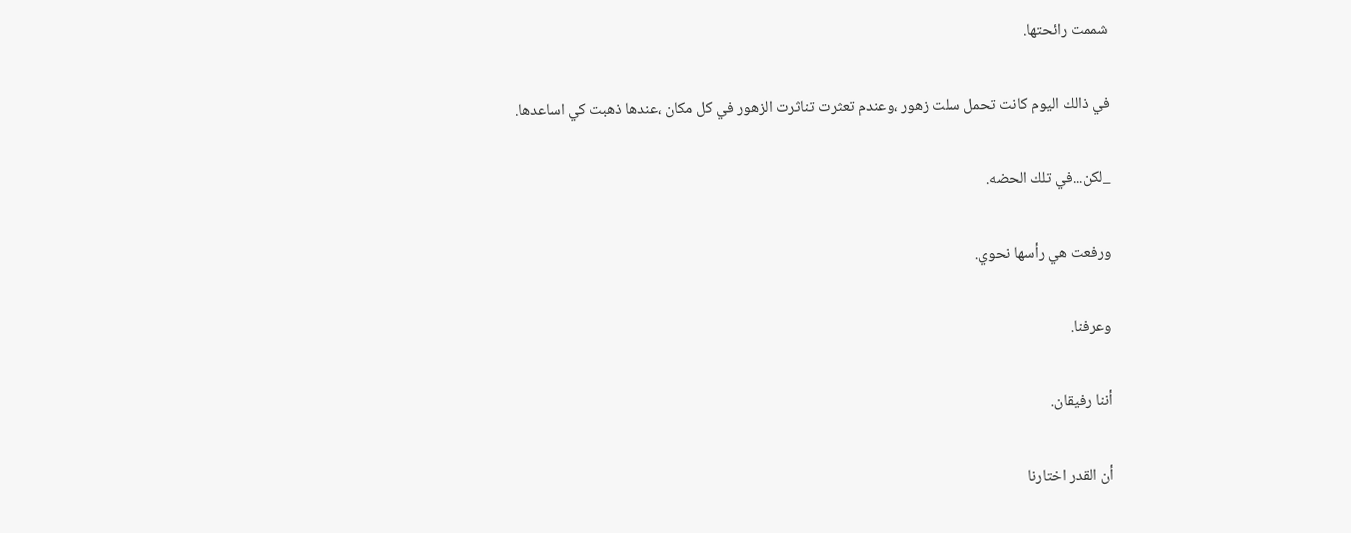شممت رائحتها.

في ذالك اليوم كانت تحمل سلت زهور ،وعندم تعثرت تناثرت الزهور في كل مكان ،عندها ذهبت كي اساعدها.

_لكن...في تلك الحضه.

ورفعت هي رأسها نحوي.

وعرفنا.

أننا رفيقان.

أن القدر اختارنا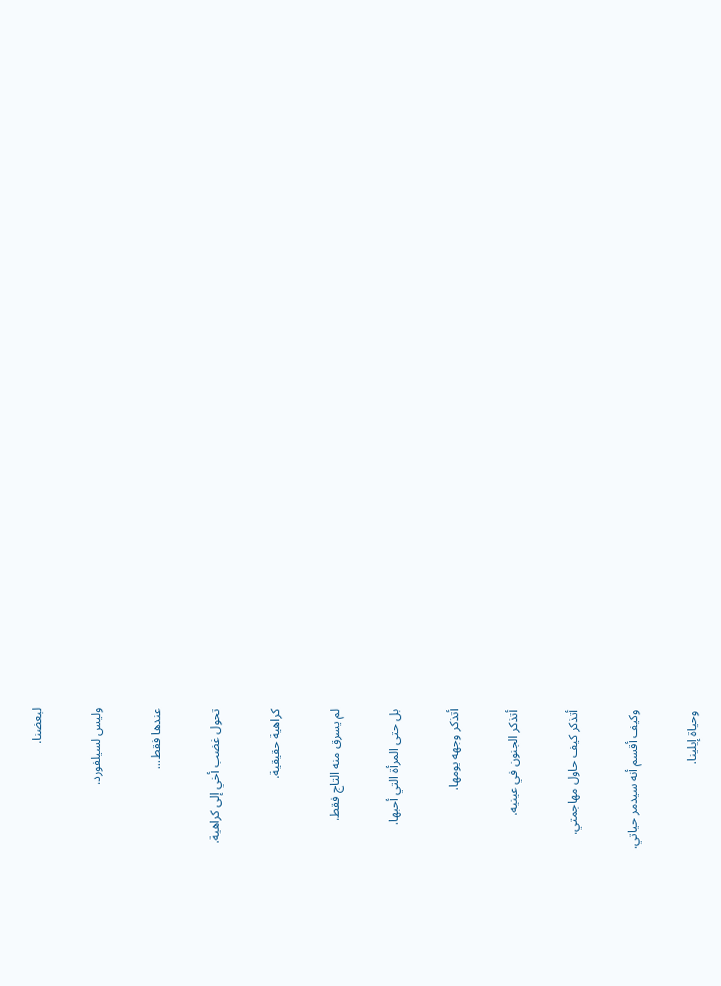لبعضنا.

وليس لسيلفورد.

عندها فقط...

تحول غضب أخي إلى كراهية.

كراهية حقيقية.

لم يسرق منه التاج فقط.

بل حتى المرأة التي أحبها.

أتذكر وجهه يومها.

أتذكر الجنون في عينيه.

أتذكر كيف حاول مهاجمتي.

وكيف أقسم أنه سيدمر حياتي.

وحياة إيلينا.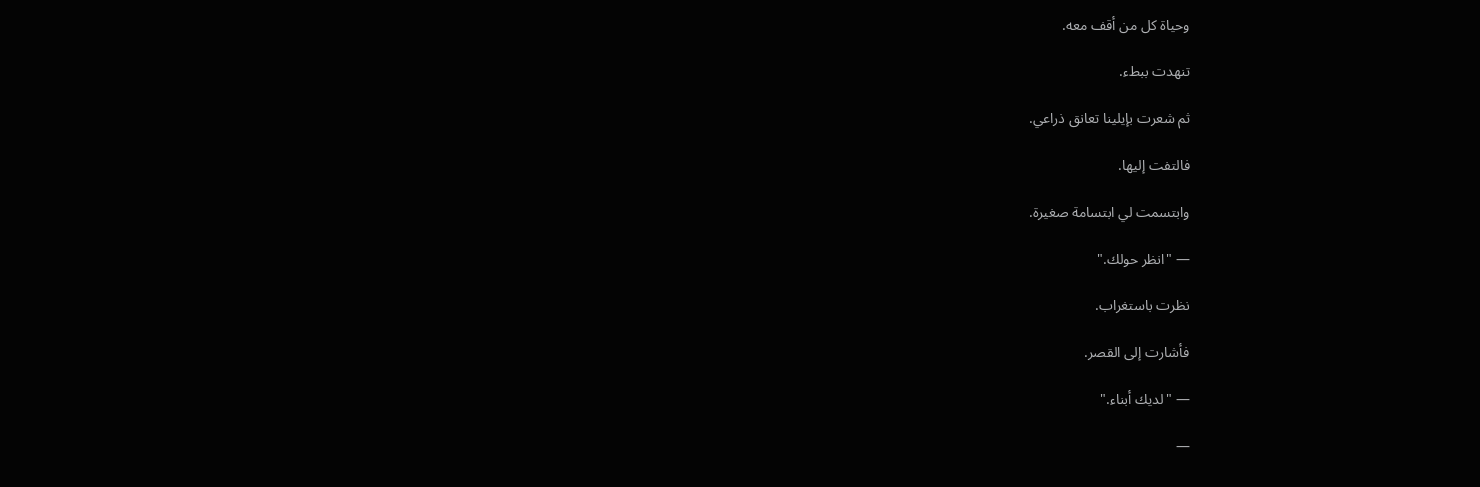وحياة كل من أقف معه.

تنهدت ببطء.

ثم شعرت بإيلينا تعانق ذراعي.

فالتفت إليها.

وابتسمت لي ابتسامة صغيرة.

— "انظر حولك."

نظرت باستغراب.

فأشارت إلى القصر.

— "لديك أبناء."

—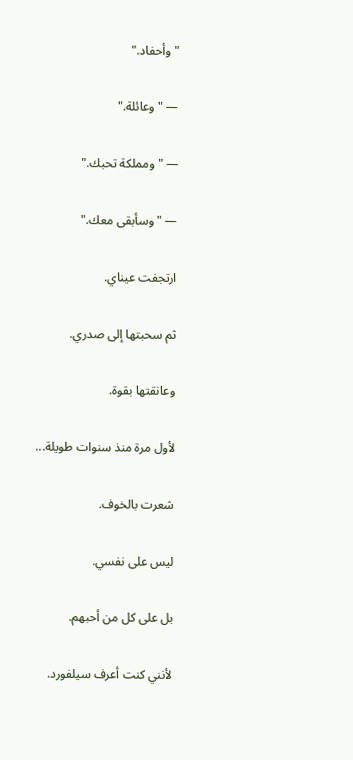"وأحفاد."

— "وعائلة."

— "ومملكة تحبك."

— "وسأبقى معك."

ارتجفت عيناي.

ثم سحبتها إلى صدري.

وعانقتها بقوة.

لأول مرة منذ سنوات طويلة...

شعرت بالخوف.

ليس على نفسي.

بل على كل من أحبهم.

لأنني كنت أعرف سيلفورد.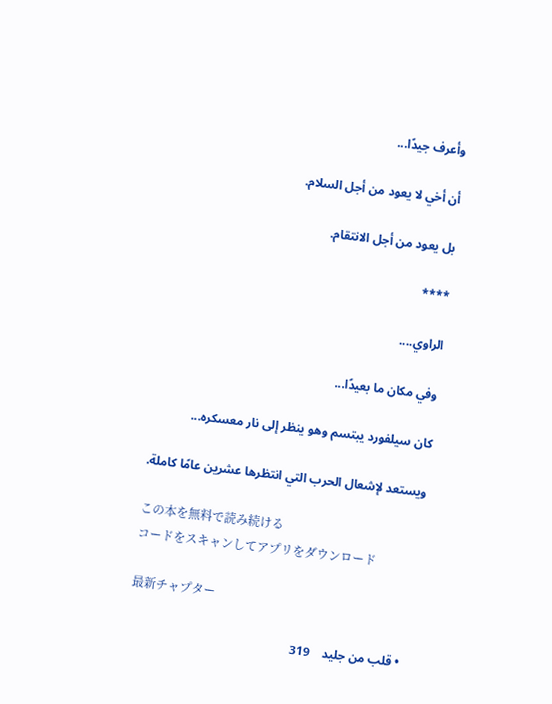وأعرف جيدًا...

أن أخي لا يعود من أجل السلام.

بل يعود من أجل الانتقام.

****

الراوي....

وفي مكان ما بعيدًا...

كان سيلفورد يبتسم وهو ينظر إلى نار معسكره...

ويستعد لإشعال الحرب التي انتظرها عشرين عامًا كاملة.

この本を無料で読み続ける
コードをスキャンしてアプリをダウンロード

最新チャプター

  • قلب من جليد    319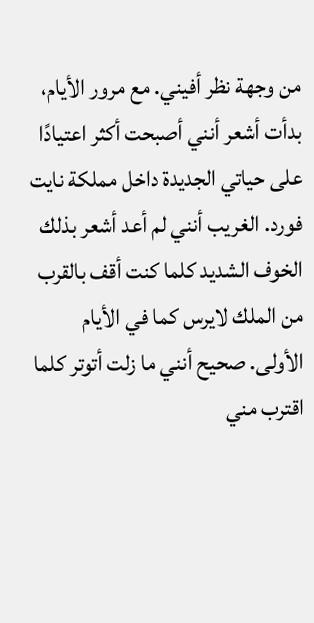من وجهة نظر أفيني. مع مرور الأيام، بدأت أشعر أنني أصبحت أكثر اعتيادًا على حياتي الجديدة داخل مملكة نايت فورد. الغريب أنني لم أعد أشعر بذلك الخوف الشديد كلما كنت أقف بالقرب من الملك لايرس كما في الأيام الأولى. صحيح أنني ما زلت أتوتر كلما اقترب مني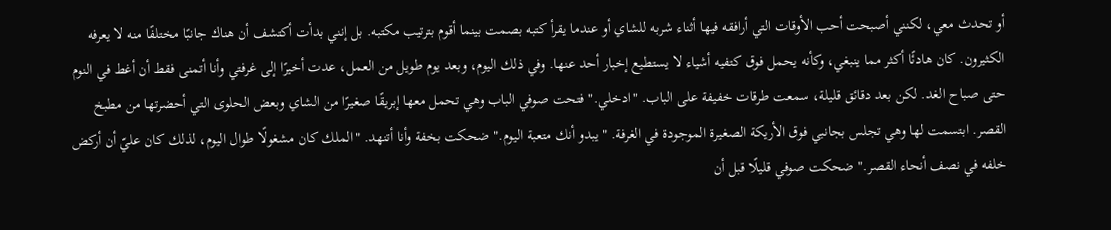أو تحدث معي، لكنني أصبحت أحب الأوقات التي أرافقه فيها أثناء شربه للشاي أو عندما يقرأ كتبه بصمت بينما أقوم بترتيب مكتبه. بل إنني بدأت أكتشف أن هناك جانبًا مختلفًا منه لا يعرفه الكثيرون. كان هادئًا أكثر مما ينبغي، وكأنه يحمل فوق كتفيه أشياء لا يستطيع إخبار أحد عنها. وفي ذلك اليوم، وبعد يوم طويل من العمل، عدت أخيرًا إلى غرفتي وأنا أتمنى فقط أن أغط في النوم حتى صباح الغد. لكن بعد دقائق قليلة، سمعت طرقات خفيفة على الباب. "ادخلي." فتحت صوفي الباب وهي تحمل معها إبريقًا صغيرًا من الشاي وبعض الحلوى التي أحضرتها من مطبخ القصر. ابتسمت لها وهي تجلس بجانبي فوق الأريكة الصغيرة الموجودة في الغرفة. "يبدو أنك متعبة اليوم." ضحكت بخفة وأنا أتنهد. "الملك كان مشغولًا طوال اليوم، لذلك كان عليّ أن أركض خلفه في نصف أنحاء القصر." ضحكت صوفي قليلًا قبل أن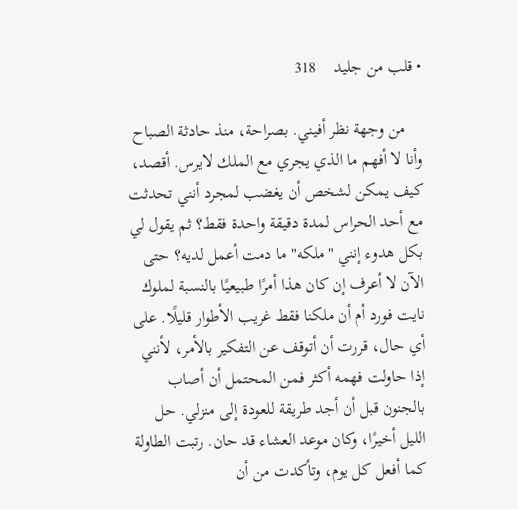• قلب من جليد    318

    من وجهة نظر أفيني. بصراحة، منذ حادثة الصباح وأنا لا أفهم ما الذي يجري مع الملك لايرس. أقصد، كيف يمكن لشخص أن يغضب لمجرد أنني تحدثت مع أحد الحراس لمدة دقيقة واحدة فقط؟ ثم يقول لي بكل هدوء إنني "ملكه" ما دمت أعمل لديه؟ حتى الآن لا أعرف إن كان هذا أمرًا طبيعيًا بالنسبة لملوك نايت فورد أم أن ملكنا فقط غريب الأطوار قليلًا. على أي حال، قررت أن أتوقف عن التفكير بالأمر، لأنني إذا حاولت فهمه أكثر فمن المحتمل أن أصاب بالجنون قبل أن أجد طريقة للعودة إلى منزلي. حل الليل أخيرًا، وكان موعد العشاء قد حان. رتبت الطاولة كما أفعل كل يوم، وتأكدت من أن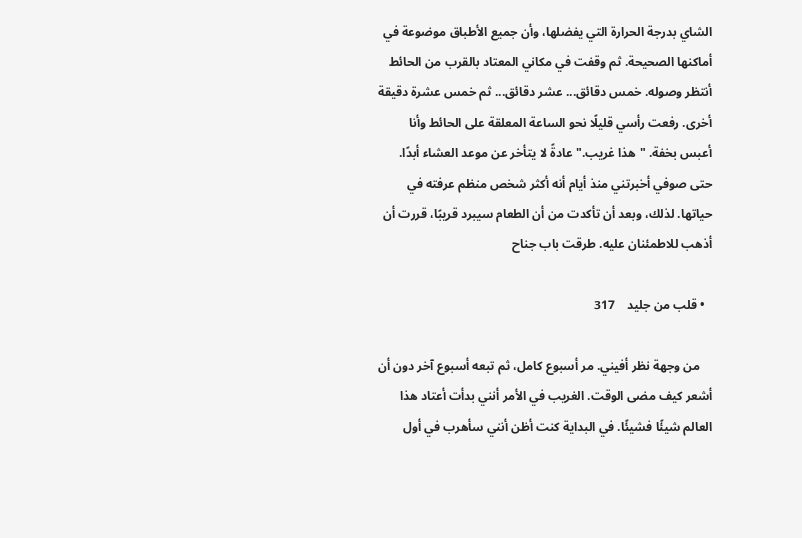الشاي بدرجة الحرارة التي يفضلها، وأن جميع الأطباق موضوعة في أماكنها الصحيحة. ثم وقفت في مكاني المعتاد بالقرب من الحائط أنتظر وصوله. خمس دقائق... عشر دقائق... ثم خمس عشرة دقيقة أخرى. رفعت رأسي قليلًا نحو الساعة المعلقة على الحائط وأنا أعبس بخفة. "هذا غريب." عادةً لا يتأخر عن موعد العشاء أبدًا. حتى صوفي أخبرتني منذ أيام أنه أكثر شخص منظم عرفته في حياتها. لذلك، وبعد أن تأكدت من أن الطعام سيبرد قريبًا، قررت أن أذهب للاطمئنان عليه. طرقت باب جناح

  • قلب من جليد    317

    من وجهة نظر أفيني. مر أسبوع كامل، ثم تبعه أسبوع آخر دون أن أشعر كيف مضى الوقت. الغريب في الأمر أنني بدأت أعتاد هذا العالم شيئًا فشيئًا. في البداية كنت أظن أنني سأهرب في أول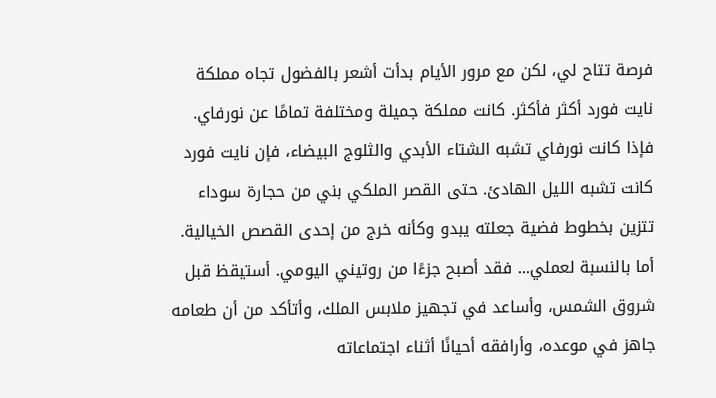فرصة تتاح لي، لكن مع مرور الأيام بدأت أشعر بالفضول تجاه مملكة نايت فورد أكثر فأكثر. كانت مملكة جميلة ومختلفة تمامًا عن نورفاي. فإذا كانت نورفاي تشبه الشتاء الأبدي والثلوج البيضاء، فإن نايت فورد كانت تشبه الليل الهادئ. حتى القصر الملكي بني من حجارة سوداء تتزين بخطوط فضية جعلته يبدو وكأنه خرج من إحدى القصص الخيالية. أما بالنسبة لعملي... فقد أصبح جزءًا من روتيني اليومي. أستيقظ قبل شروق الشمس، وأساعد في تجهيز ملابس الملك، وأتأكد من أن طعامه جاهز في موعده، وأرافقه أحيانًا أثناء اجتماعاته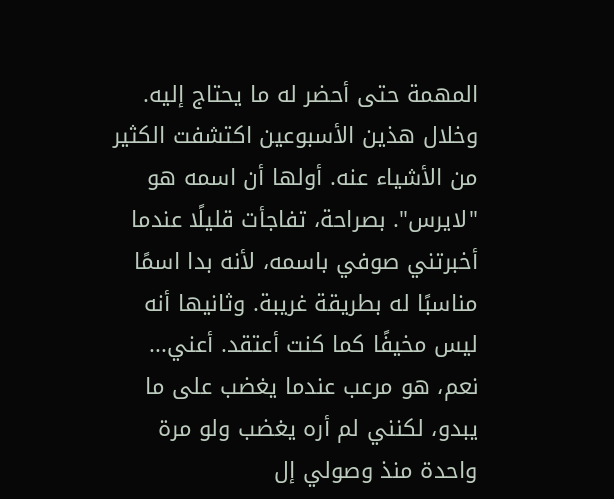المهمة حتى أحضر له ما يحتاج إليه. وخلال هذين الأسبوعين اكتشفت الكثير من الأشياء عنه. أولها أن اسمه هو "لايرس". بصراحة، تفاجأت قليلًا عندما أخبرتني صوفي باسمه، لأنه بدا اسمًا مناسبًا له بطريقة غريبة. وثانيها أنه ليس مخيفًا كما كنت أعتقد. أعني... نعم، هو مرعب عندما يغضب على ما يبدو، لكنني لم أره يغضب ولو مرة واحدة منذ وصولي إل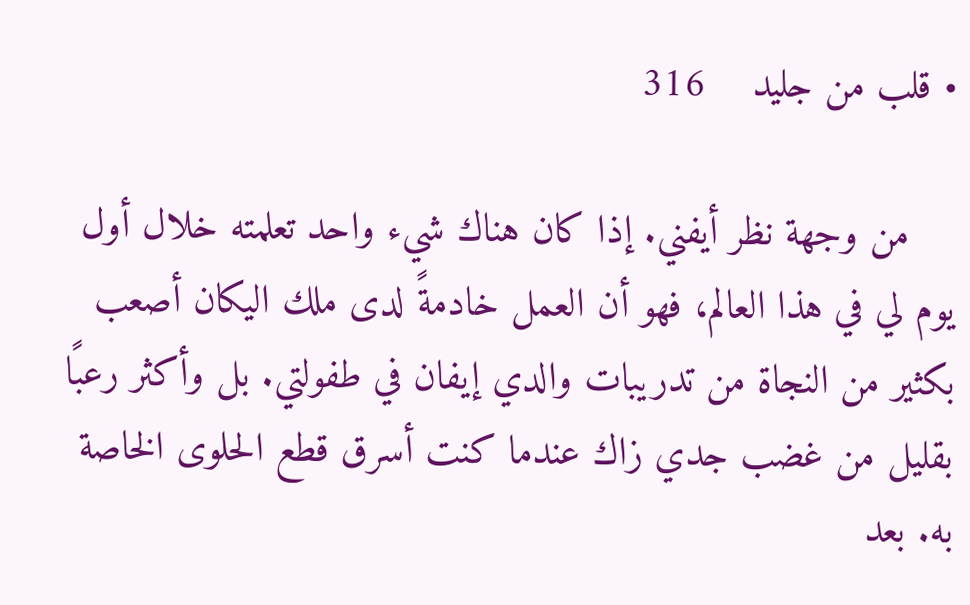• قلب من جليد    316

    من وجهة نظر أيفني. إذا كان هناك شيء واحد تعلمته خلال أول يوم لي في هذا العالم، فهو أن العمل خادمةً لدى ملك اليكان أصعب بكثير من النجاة من تدريبات والدي إيفان في طفولتي. بل وأكثر رعبًا بقليل من غضب جدي زاك عندما كنت أسرق قطع الحلوى الخاصة به. بعد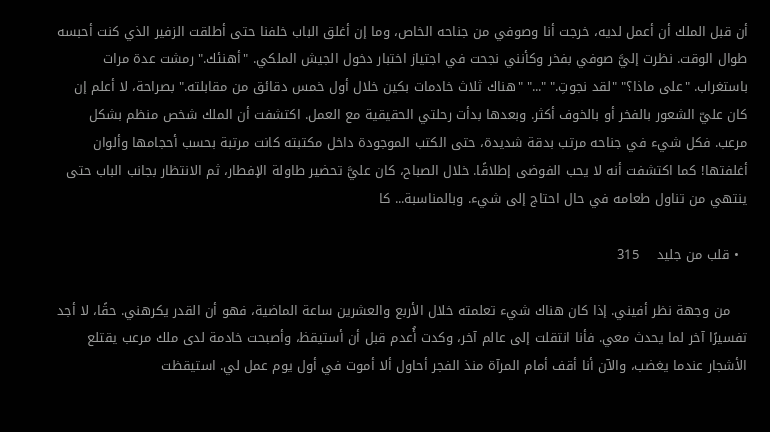أن قبل الملك أن أعمل لديه، خرجت أنا وصوفي من جناحه الخاص، وما إن أغلق الباب خلفنا حتى أطلقت الزفير الذي كنت أحبسه طوال الوقت. نظرت إليَّ صوفي بفخر وكأنني نجحت في اجتياز اختبار دخول الجيش الملكي. "أهنئك." رمشت عدة مرات باستغراب. "على ماذا؟" "لقد نجوتِ." "..." "هناك ثلاث خادمات بكين خلال أول خمس دقائق من مقابلته." بصراحة، لا أعلم إن كان عليّ الشعور بالفخر أو بالخوف أكثر. وبعدها بدأت رحلتي الحقيقية مع العمل. اكتشفت أن الملك شخص منظم بشكل مرعب. فكل شيء في جناحه مرتب بدقة شديدة، حتى الكتب الموجودة داخل مكتبته كانت مرتبة بحسب أحجامها وألوان أغلفتها! كما اكتشفت أنه لا يحب الفوضى إطلاقًا. خلال الصباح، كان عليَّ تحضير طاولة الإفطار، ثم الانتظار بجانب الباب حتى ينتهي من تناول طعامه في حال احتاج إلى شيء. وبالمناسبة... كا

  • قلب من جليد    315

    من وجهة نظر أفيني. إذا كان هناك شيء تعلمته خلال الأربع والعشرين ساعة الماضية، فهو أن القدر يكرهني. حقًا، لا أجد تفسيرًا آخر لما يحدث معي. فأنا انتقلت إلى عالم آخر، وكدت أُعدم قبل أن أستيقظ، وأصبحت خادمة لدى ملك مرعب يقتلع الأشجار عندما يغضب، والآن أنا أقف أمام المرآة منذ الفجر أحاول ألا أموت في أول يوم عمل لي. استيقظت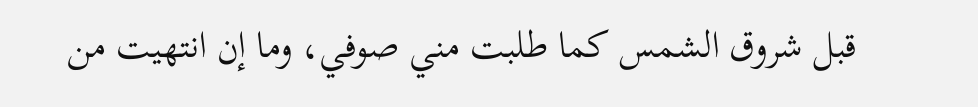قبل شروق الشمس كما طلبت مني صوفي، وما إن انتهيت من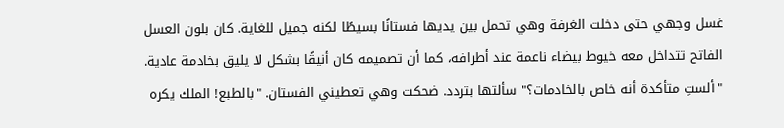غسل وجهي حتى دخلت الغرفة وهي تحمل بين يديها فستانًا بسيطًا لكنه جميل للغاية. كان بلون العسل الفاتح تتداخل معه خيوط بيضاء ناعمة عند أطرافه، كما أن تصميمه كان أنيقًا بشكل لا يليق بخادمة عادية. "ألستِ متأكدة أنه خاص بالخادمات؟" سألتها بتردد. ضحكت وهي تعطيني الفستان. "بالطبع! الملك يكره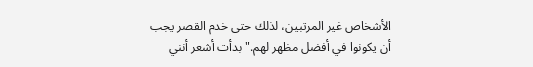الأشخاص غير المرتبين، لذلك حتى خدم القصر يجب أن يكونوا في أفضل مظهر لهم." بدأت أشعر أنني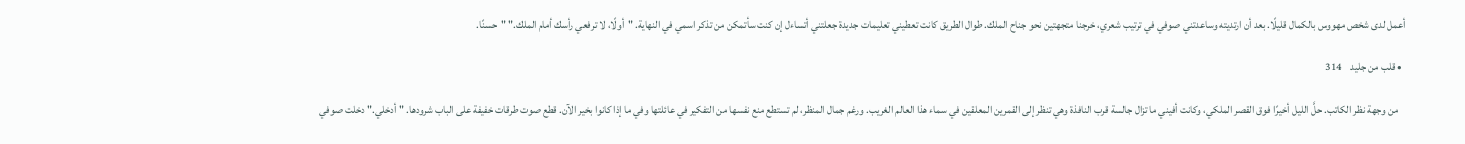أعمل لدى شخص مهووس بالكمال قليلًا. بعد أن ارتديته وساعدتني صوفي في ترتيب شعري، خرجنا متجهتين نحو جناح الملك. طوال الطريق كانت تعطيني تعليمات جديدة جعلتني أتساءل إن كنت سأتمكن من تذكر اسمي في النهاية. "أولًا، لا ترفعي رأسك أمام الملك." "حسنًا.

  • قلب من جليد    314

    من وجهة نظر الكاتب. حلَّ الليل أخيرًا فوق القصر الملكي، وكانت أفيني ما تزال جالسة قرب النافذة وهي تنظر إلى القمرين المعلقين في سماء هذا العالم الغريب. ورغم جمال المنظر، لم تستطع منع نفسها من التفكير في عائلتها وفي ما إذا كانوا بخير الآن. قطع صوت طرقات خفيفة على الباب شرودها. "أدخلي." دخلت صوفي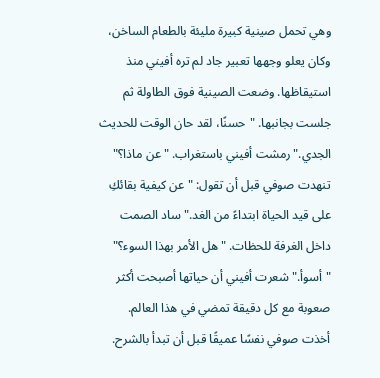وهي تحمل صينية كبيرة مليئة بالطعام الساخن، وكان يعلو وجهها تعبير جاد لم تره أفيني منذ استيقاظها. وضعت الصينية فوق الطاولة ثم جلست بجانبها. "حسنًا، لقد حان الوقت للحديث الجدي." رمشت أفيني باستغراب. "عن ماذا؟" تنهدت صوفي قبل أن تقول: "عن كيفية بقائكِ على قيد الحياة ابتداءً من الغد." ساد الصمت داخل الغرفة للحظات. "هل الأمر بهذا السوء؟" "أسوأ." شعرت أفيني أن حياتها أصبحت أكثر صعوبة مع كل دقيقة تمضي في هذا العالم. أخذت صوفي نفسًا عميقًا قبل أن تبدأ بالشرح.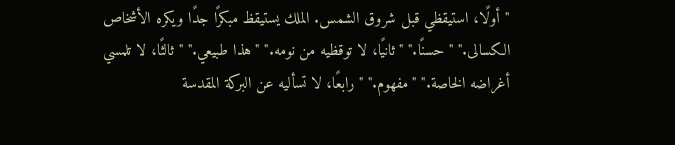"أولًا، استيقظي قبل شروق الشمس. الملك يستيقظ مبكرًا جدًا ويكره الأشخاص الكسالى." "حسنًا." "ثانيًا، لا توقظيه من نومه." "هذا طبيعي." "ثالثًا، لا تلمسي أغراضه الخاصة." "مفهوم." "رابعًا، لا تسأليه عن البركة المقدسة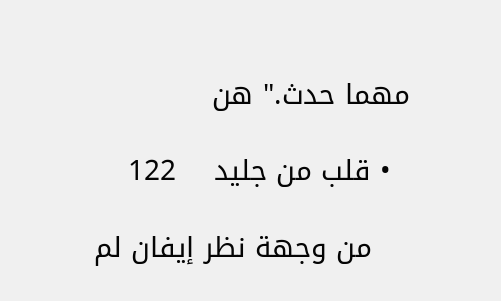مهما حدث." هن

  • قلب من جليد    122

    من وجهة نظر إيفان لم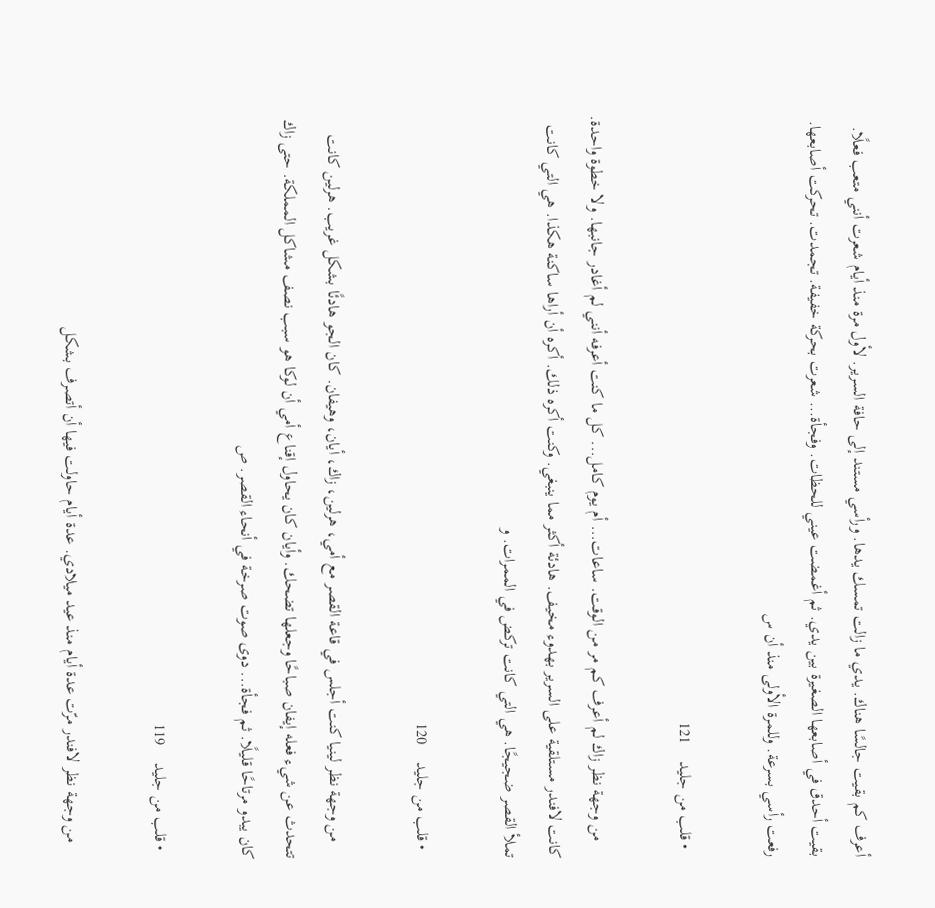أعرف كم بقيت جالسًا هناك. يدي ما زالت تمسك يدها. ورأسي مستند إلى حافة السرير. لأول مرة منذ أيام شعرت أنني متعب فعلًا. بقيت أحدق في أصابعها الصغيرة بين يدي. ثم أغمضت عيني للحظات. وفجأة... شعرت بحركة خفيفة. تجمدت. تحركت أصابعها. رفعت رأسي بسرعة. وللمرة الأولى منذ أن س

  • قلب من جليد    121

    من وجهة نظر زاك لم أعرف كم مر من الوقت. ساعات... أم يوم كامل... كل ما كنت أعرفه أنني لم أغادر جانبها. ولا خطوة واحدة. كانت لافندر مستلقية على السرير بهدوء مخيف. هادئة أكثر مما ينبغي. وكنت أكره ذلك. أكره أن أراها ساكنة هكذا. هي التي كانت تملأ القصر ضجيجًا. هي التي كانت تركض في الممرات. و

  • قلب من جليد    120

    من وجهة نظر لينيا كنت أجلس في قاعة القصر مع أمي، هرلين، زاك، أيان، وهيفان. كان الجو هادئًا بشكل غريب. هرلين كانت تتحدث عن شيء فعله إيفان صباحًا وجعلها تضحك. وأيان كان يحاول إقناع أمي أن لوكا هو سبب نصف مشاكل المملكة. حتى زاك كان يبدو مرتاحًا قليلًا. ثم فجأة... دوى صوت صرخة في أنحاء القصر. ص

  • قلب من جليد    119

    من وجهة نظر لافندر مرّت عدة أيام منذ عيد ميلادي. عدة أيام حاولت فيها أن أتصرف بشكل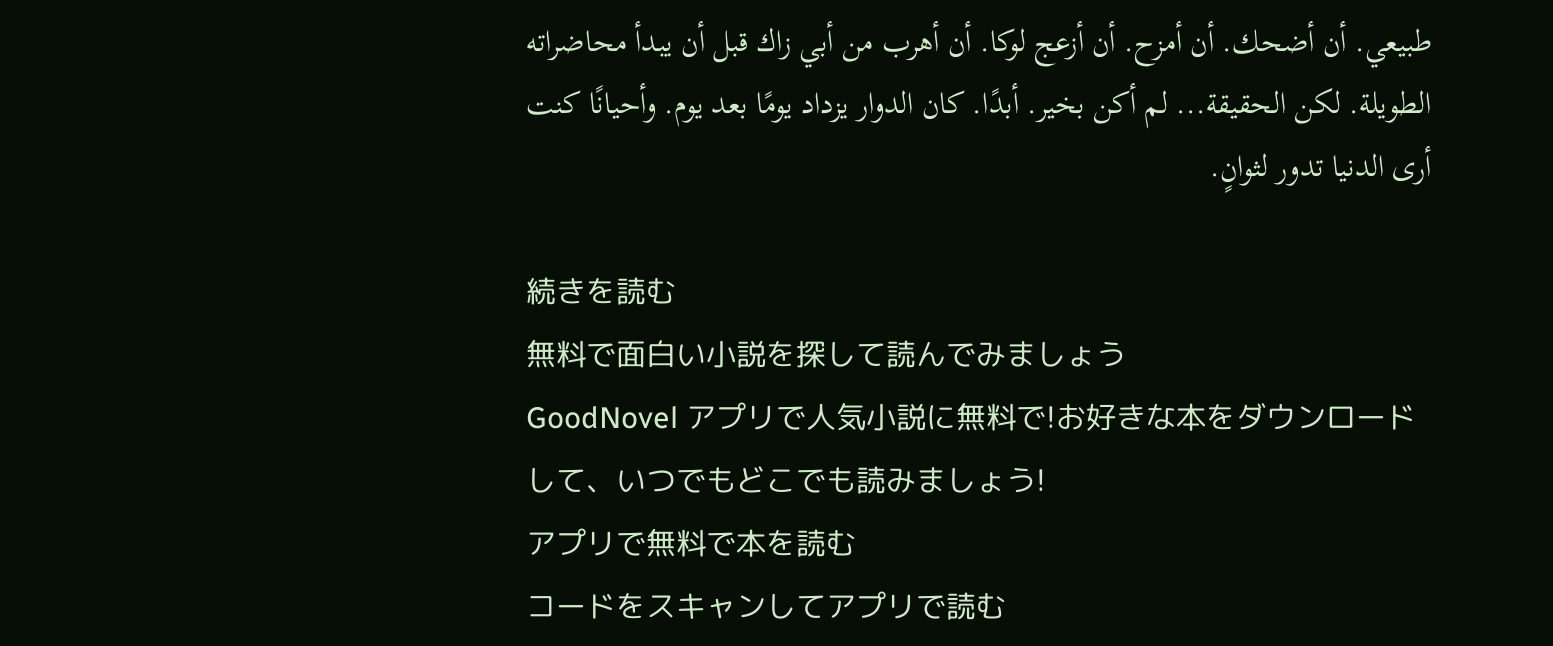طبيعي. أن أضحك. أن أمزح. أن أزعج لوكا. أن أهرب من أبي زاك قبل أن يبدأ محاضراته الطويلة. لكن الحقيقة... لم أكن بخير. أبدًا. كان الدوار يزداد يومًا بعد يوم. وأحيانًا كنت أرى الدنيا تدور لثوانٍ.

続きを読む
無料で面白い小説を探して読んでみましょう
GoodNovel アプリで人気小説に無料で!お好きな本をダウンロードして、いつでもどこでも読みましょう!
アプリで無料で本を読む
コードをスキャンしてアプリで読む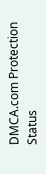DMCA.com Protection Status